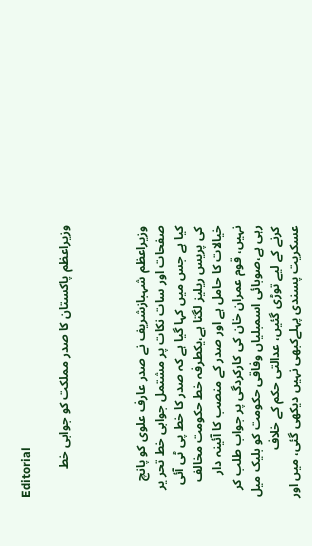Editorial

وزیراعظم پاکستان کا صدر مملکت کو جوابی خط



وزیراعظم شہبازشریف نے صدر عارف علوی کو پانچ صفحات اور سات نکات پر مشتمل جوابی خط تحر یر کیا ہے جس میں کہا گیا ہے کہ صدر کا خط پی ٹی آئی کی پریس ریلیز لگتا ہے،یکطرفہ خط حکومت مخالف خیالات کا حامل ہے اور صدر کے منصب کا آئینہ دار نہیں، قوم عمران خان کی کارکردگی پر جواب طلب کر رہی ہے،صوبائی اسمبلیاں وفاقی حکومت کو بلیک میل کرنے کے لیے توڑی گئیں، عدالتی حکم کے خلاف عسکریت پسندی پہلےکبھی نہیں دیکھی گئی، میں اور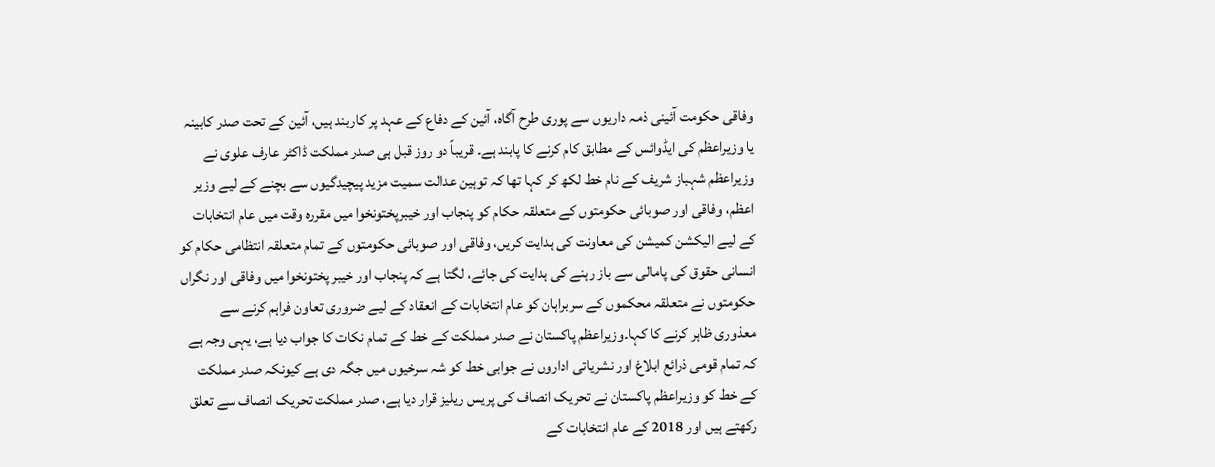وفاقی حکومت آئینی ذمہ داریوں سے پوری طرح آگاہ، آئین کے دفاع کے عہد پر کاربند ہیں، آئین کے تحت صدر کابینہ یا وزیراعظم کی ایڈوائس کے مطابق کام کرنے کا پابند ہے۔ قریباً دو روز قبل ہی صدر مملکت ڈاکٹر عارف علوی نے وزیراعظم شہباز شریف کے نام خط لکھ کر کہا تھا کہ توہین عدالت سمیت مزید پیچیدگیوں سے بچنے کے لیے وزیر اعظم، وفاقی اور صوبائی حکومتوں کے متعلقہ حکام کو پنجاب اور خیبرپختونخوا میں مقررہ وقت میں عام انتخابات کے لیے الیکشن کمیشن کی معاونت کی ہدایت کریں، وفاقی اور صوبائی حکومتوں کے تمام متعلقہ انتظامی حکام کو انسانی حقوق کی پامالی سے باز رہنے کی ہدایت کی جائے، لگتا ہے کہ پنجاب اور خیبر پختونخوا میں وفاقی اور نگراں حکومتوں نے متعلقہ محکموں کے سربراہان کو عام انتخابات کے انعقاد کے لیے ضروری تعاون فراہم کرنے سے معذوری ظاہر کرنے کا کہا۔وزیراعظم پاکستان نے صدر مملکت کے خط کے تمام نکات کا جواب دیا ہے، یہی وجہ ہے کہ تمام قومی ذرائع ابلاغ اور نشریاتی اداروں نے جوابی خط کو شہ سرخیوں میں جگہ دی ہے کیونکہ صدر مملکت کے خط کو وزیراعظم پاکستان نے تحریک انصاف کی پریس ریلیز قرار دیا ہے، صدر مملکت تحریک انصاف سے تعلق رکھتے ہیں اور 2018 کے عام انتخابات کے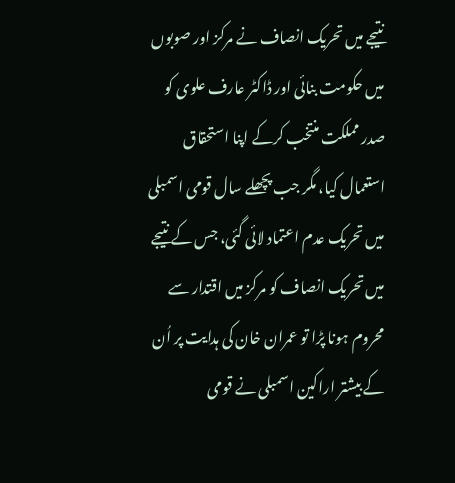نتیجے میں تحریک انصاف نے مرکز اور صوبوں میں حکومت بنائی اور ڈاکٹر عارف علوی کو صدر مملکت منتخب کرکے اپنا استحقاق استعمال کیا، مگر جب پچھلے سال قومی اسمبلی میں تحریک عدم اعتماد لائی گئی، جس کے نتیجے میں تحریک انصاف کو مرکز میں اقتدار سے محروم ہونا پڑا تو عمران خان کی ہدایت پر اُن کے بیشتر اراکین اسمبلی نے قومی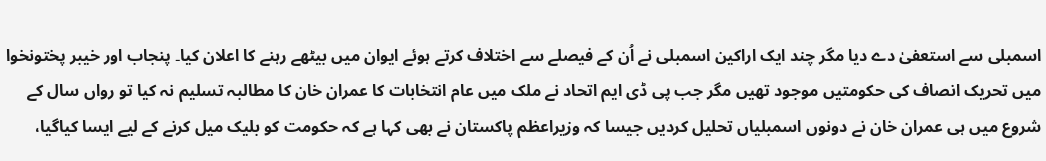اسمبلی سے استعفیٰ دے دیا مگر چند ایک اراکین اسمبلی نے اُن کے فیصلے سے اختلاف کرتے ہوئے ایوان میں بیٹھے رہنے کا اعلان کیا۔ پنجاب اور خیبر پختونخوا میں تحریک انصاف کی حکومتیں موجود تھیں مگر جب پی ڈی ایم اتحاد نے ملک میں عام انتخابات کا عمران خان کا مطالبہ تسلیم نہ کیا تو رواں سال کے شروع میں ہی عمران خان نے دونوں اسمبلیاں تحلیل کردیں جیسا کہ وزیراعظم پاکستان نے بھی کہا ہے کہ حکومت کو بلیک میل کرنے کے لیے ایسا کیاگیا،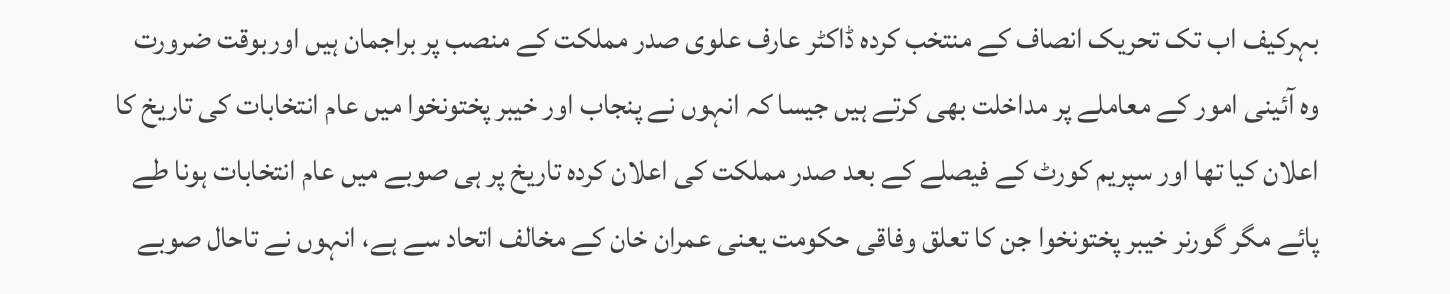بہرکیف اب تک تحریک انصاف کے منتخب کردہ ڈاکٹر عارف علوی صدر مملکت کے منصب پر براجمان ہیں اوربوقت ضرورت وہ آئینی امور کے معاملے پر مداخلت بھی کرتے ہیں جیسا کہ انہوں نے پنجاب اور خیبر پختونخوا میں عام انتخابات کی تاریخ کا اعلان کیا تھا اور سپریم کورٹ کے فیصلے کے بعد صدر مملکت کی اعلان کردہ تاریخ پر ہی صوبے میں عام انتخابات ہونا طے پائے مگر گورنر خیبر پختونخوا جن کا تعلق وفاقی حکومت یعنی عمران خان کے مخالف اتحاد سے ہے، انہوں نے تاحال صوبے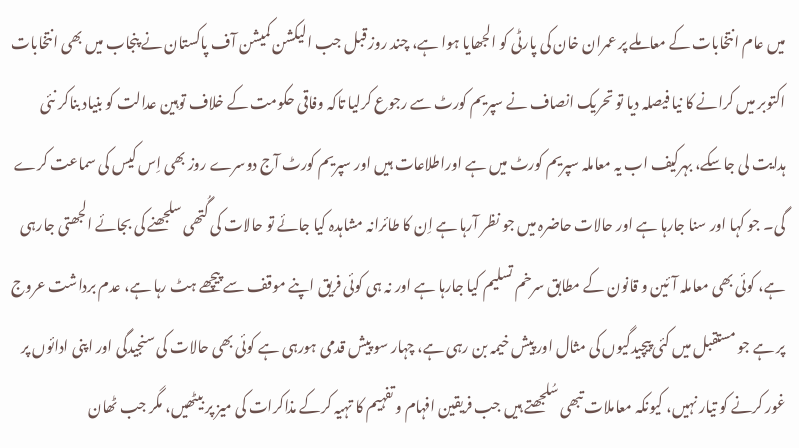میں عام انتخابات کے معاملے پر عمران خان کی پارٹی کو الجھایا ہوا ہے، چند روز قبل جب الیکشن کمیشن آف پاکستان نے پنجاب میں بھی انتخابات اکتوبر میں کرانے کا نیا فیصلہ دیا تو تحریک انصاف نے سپریم کورٹ سے رجوع کرلیا تاکہ وفاقی حکومت کے خلاف توہین عدالت کو بنیاد بناکر نئی ہدایت لی جاسکے، بہرکیف اب یہ معاملہ سپریم کورٹ میں ہے اوراطلاعات ہیں اور سپریم کورٹ آج دوسرے روز بھی اِس کیس کی سماعت کرے گی۔ جو کہا اور سنا جارہا ہے اور حالات حاضرہ میں جو نظر آرہا ہے اِن کا طائرانہ مشاہدہ کیا جائے تو حالات کی گُتھی سلجھنے کی بجائے الجھتی جارہی ہے، کوئی بھی معاملہ آئین و قانون کے مطابق سرخم تسلیم کیا جارہا ہے اور نہ ہی کوئی فریق اپنے موقف سے پیچھے ہٹ رہا ہے، عدم برداشت عروج پر ہے جو مستقبل میں کئی پیچیدگیوں کی مثال اور پیش خیمہ بن رہی ہے، چہار سو پیش قدمی ہورہی ہے کوئی بھی حالات کی سنجیدگی اور اپنی ادائوں پر غور کرنے کو تیار نہیں، کیونکہ معاملات تبھی سُلجھتے ہیں جب فریقین افہام و تفہیم کا تہیہ کرکے مذاکرات کی میز پر بیٹھیں، مگر جب ٹھان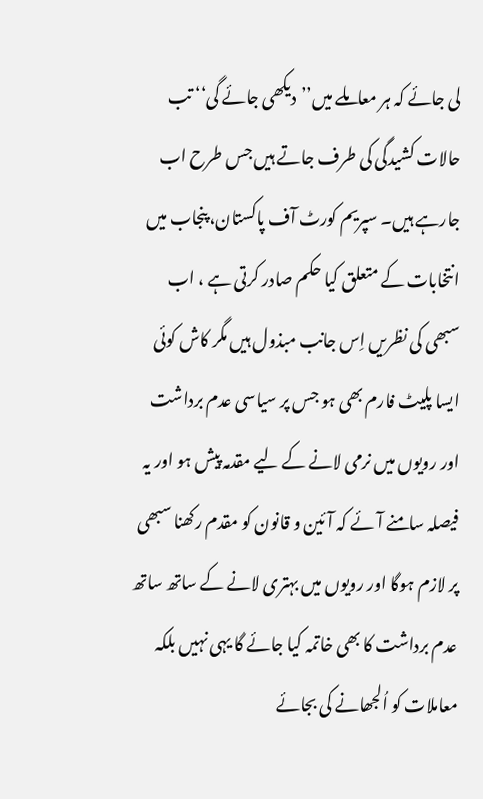لی جائے کہ ہر معاملے میں’’دیکھی جائے گی‘‘ تب حالات کشیدگی کی طرف جاتے ہیں جس طرح اب جارہے ہیں۔ سپریم کورٹ آف پاکستان، پنجاب میں انتخابات کے متعلق کیا حکم صادر کرتی ہے ، اب سبھی کی نظریں اِس جانب مبذول ہیں مگر کاش کوئی ایسا پلیٹ فارم بھی ہو جس پر سیاسی عدم برداشت اور رویوں میں نرمی لانے کے لیے مقدمہ پیش ہو اور یہ فیصلہ سامنے آئے کہ آئین و قانون کو مقدم رکھنا سبھی پر لازم ہوگا اور رویوں میں بہتری لانے کے ساتھ ساتھ عدم برداشت کا بھی خاتمہ کیا جائے گا یہی نہیں بلکہ معاملات کو اُلجھانے کی بجائے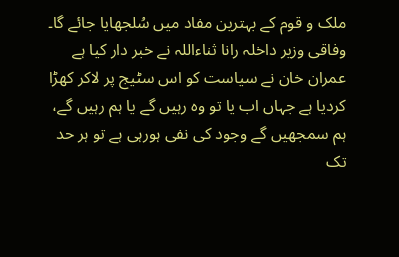ملک و قوم کے بہترین مفاد میں سُلجھایا جائے گا۔ وفاقی وزیر داخلہ رانا ثناءاللہ نے خبر دار کیا ہے عمران خان نے سیاست کو اس سٹیج پر لاکر کھڑا کردیا ہے جہاں اب یا تو وہ رہیں گے یا ہم رہیں گے، ہم سمجھیں گے وجود کی نفی ہورہی ہے تو ہر حد تک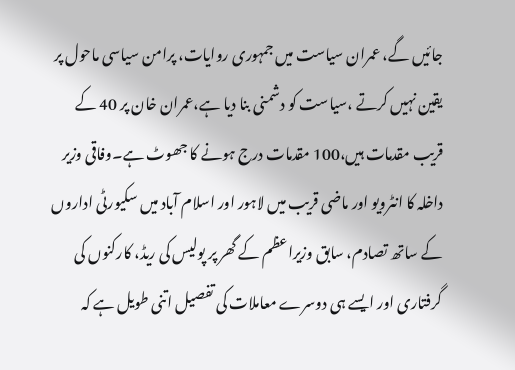جائیں گے، عمران سیاست میں جمہوری روایات، پرامن سیاسی ماحول پر یقین نہیں کرتے ،سیاست کو دشمنی بنا دیا ہے،عمران خان پر 40 کے قریب مقدمات ہیں،100 مقدمات درج ہونے کا جھوٹ ہے۔وفاقی وزیر داخلہ کا انٹرویو اور ماضی قریب میں لاہور اور اسلام آباد میں سکیورٹی اداروں کے ساتھ تصادم، سابق وزیراعظم کے گھر پر پولیس کی ریڈ، کارکنوں کی گرفتاری اور ایسے ہی دوسرے معاملات کی تفصیل اتنی طویل ہے کہ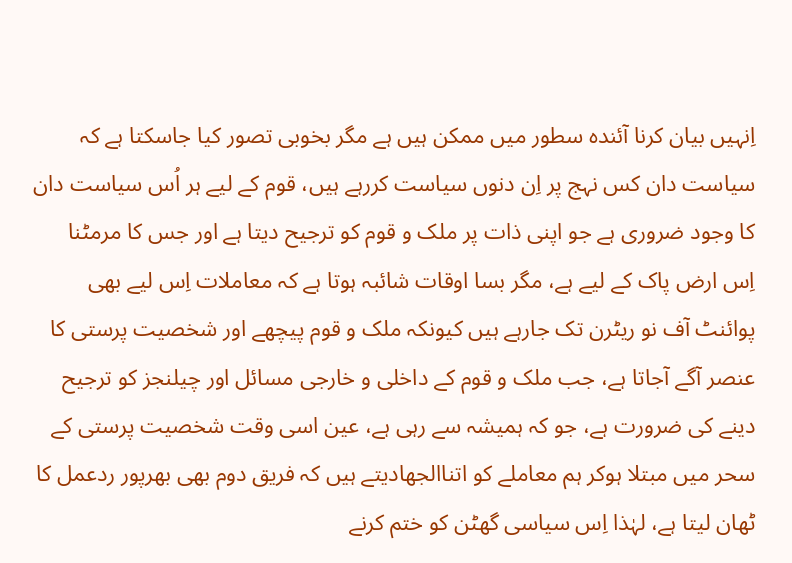اِنہیں بیان کرنا آئندہ سطور میں ممکن ہیں ہے مگر بخوبی تصور کیا جاسکتا ہے کہ سیاست دان کس نہج پر اِن دنوں سیاست کررہے ہیں، قوم کے لیے ہر اُس سیاست دان کا وجود ضروری ہے جو اپنی ذات پر ملک و قوم کو ترجیح دیتا ہے اور جس کا مرمٹنا اِس ارض پاک کے لیے ہے، مگر بسا اوقات شائبہ ہوتا ہے کہ معاملات اِس لیے بھی پوائنٹ آف نو ریٹرن تک جارہے ہیں کیونکہ ملک و قوم پیچھے اور شخصیت پرستی کا عنصر آگے آجاتا ہے، جب ملک و قوم کے داخلی و خارجی مسائل اور چیلنجز کو ترجیح دینے کی ضرورت ہے، جو کہ ہمیشہ سے رہی ہے، عین اسی وقت شخصیت پرستی کے سحر میں مبتلا ہوکر ہم معاملے کو اتناالجھادیتے ہیں کہ فریق دوم بھی بھرپور ردعمل کا ٹھان لیتا ہے، لہٰذا اِس سیاسی گھٹن کو ختم کرنے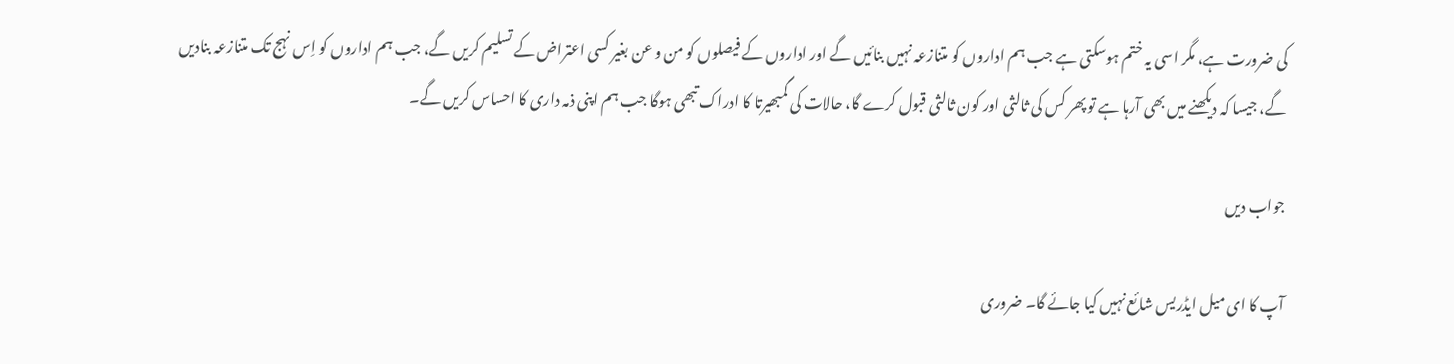کی ضرورت ہے، مگر اسی یہ ختم ہوسکتی ہے جب ہم اداروں کو متنازعہ نہیں بنائیں گے اور اداروں کے فیصلوں کو من و عن بغیر کسی اعتراض کے تسلیم کریں گے، جب ہم اداروں کو اِس نہج تک متنازعہ بنادیں گے، جیسا کہ دیکھنے میں بھی آرہا ہے تو پھر کس کی ثالثی اور کون ثالثی قبول کرے گا، حالات کی گمبھیرتا کا ادراک تبھی ہوگا جب ہم اپنی ذمہ داری کا احساس کریں گے۔

جواب دیں

آپ کا ای میل ایڈریس شائع نہیں کیا جائے گا۔ ضروری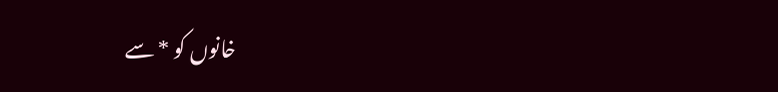خانوں کو * سے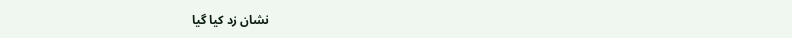نشان زد کیا گیا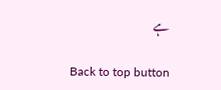ہے

Back to top button